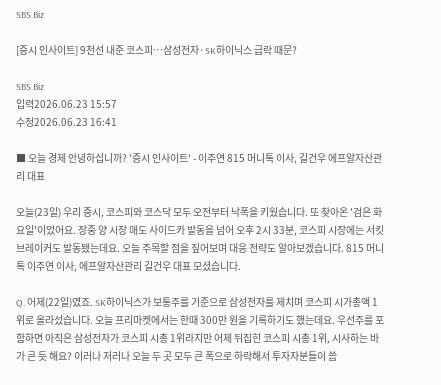SBS Biz

[증시 인사이트] 9천선 내준 코스피…삼성전자·SK하이닉스 급락 때문?

SBS Biz
입력2026.06.23 15:57
수정2026.06.23 16:41

■ 오늘 경제 안녕하십니까? '증시 인사이트' - 이주연 815 머니톡 이사, 길건우 에프알자산관리 대표

오늘(23일) 우리 증시, 코스피와 코스닥 모두 오전부터 낙폭을 키웠습니다. 또 찾아온 '검은 화요일'이었어요. 장중 양 시장 매도 사이드카 발동을 넘어 오후 2시 33분, 코스피 시장에는 서킷 브레이커도 발동됐는데요. 오늘 주목할 점을 짚어보며 대응 전략도 알아보겠습니다. 815 머니톡 이주연 이사, 에프알자산관리 길건우 대표 모셨습니다.

Q. 어제(22일)였죠. SK하이닉스가 보통주를 기준으로 삼성전자를 제치며 코스피 시가총액 1위로 올라섰습니다. 오늘 프리마켓에서는 한때 300만 원을 기록하기도 했는데요. 우선주를 포함하면 아직은 삼성전자가 코스피 시총 1위라지만 어제 뒤집힌 코스피 시총 1위, 시사하는 바가 큰 듯 해요? 이러나 저러나 오늘 두 곳 모두 큰 폭으로 하락해서 투자자분들이 씁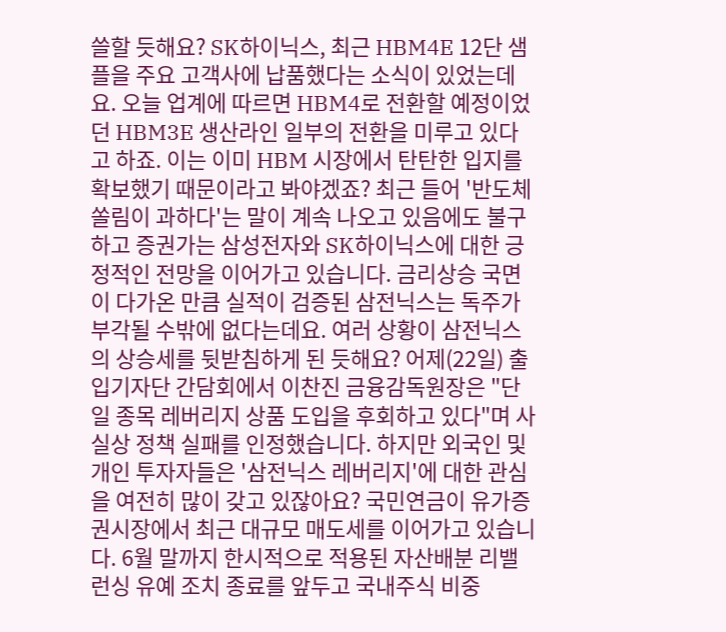쓸할 듯해요? SK하이닉스, 최근 HBM4E 12단 샘플을 주요 고객사에 납품했다는 소식이 있었는데요. 오늘 업계에 따르면 HBM4로 전환할 예정이었던 HBM3E 생산라인 일부의 전환을 미루고 있다고 하죠. 이는 이미 HBM 시장에서 탄탄한 입지를 확보했기 때문이라고 봐야겠죠? 최근 들어 '반도체 쏠림이 과하다'는 말이 계속 나오고 있음에도 불구하고 증권가는 삼성전자와 SK하이닉스에 대한 긍정적인 전망을 이어가고 있습니다. 금리상승 국면이 다가온 만큼 실적이 검증된 삼전닉스는 독주가 부각될 수밖에 없다는데요. 여러 상황이 삼전닉스의 상승세를 뒷받침하게 된 듯해요? 어제(22일) 출입기자단 간담회에서 이찬진 금융감독원장은 "단일 종목 레버리지 상품 도입을 후회하고 있다"며 사실상 정책 실패를 인정했습니다. 하지만 외국인 및 개인 투자자들은 '삼전닉스 레버리지'에 대한 관심을 여전히 많이 갖고 있잖아요? 국민연금이 유가증권시장에서 최근 대규모 매도세를 이어가고 있습니다. 6월 말까지 한시적으로 적용된 자산배분 리밸런싱 유예 조치 종료를 앞두고 국내주식 비중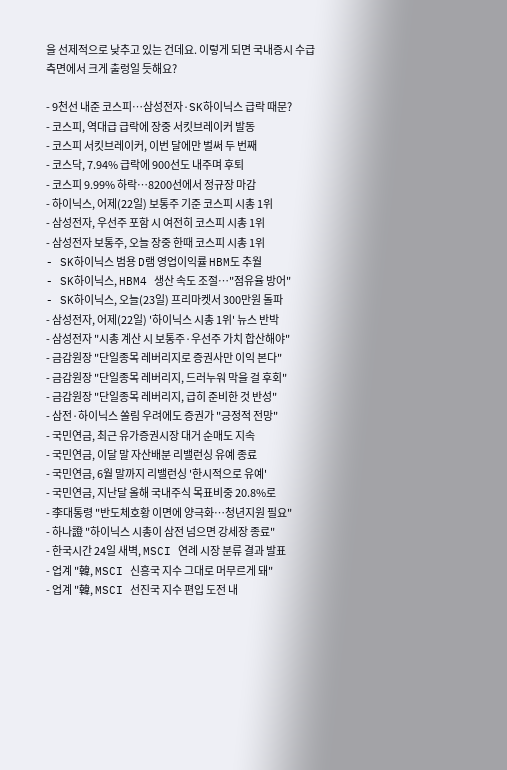을 선제적으로 낮추고 있는 건데요. 이렇게 되면 국내증시 수급 측면에서 크게 출렁일 듯해요?

- 9천선 내준 코스피…삼성전자·SK하이닉스 급락 때문?
- 코스피, 역대급 급락에 장중 서킷브레이커 발동
- 코스피 서킷브레이커, 이번 달에만 벌써 두 번째
- 코스닥, 7.94% 급락에 900선도 내주며 후퇴
- 코스피 9.99% 하락…8200선에서 정규장 마감
- 하이닉스, 어제(22일) 보통주 기준 코스피 시총 1위
- 삼성전자, 우선주 포함 시 여전히 코스피 시총 1위
- 삼성전자 보통주, 오늘 장중 한때 코스피 시총 1위
- SK하이닉스 범용 D램 영업이익률 HBM도 추월
- SK하이닉스, HBM4 생산 속도 조절…"점유율 방어"
- SK하이닉스, 오늘(23일) 프리마켓서 300만원 돌파
- 삼성전자, 어제(22일) '하이닉스 시총 1위' 뉴스 반박
- 삼성전자 "시총 계산 시 보통주·우선주 가치 합산해야"
- 금감원장 "단일종목 레버리지로 증권사만 이익 본다"
- 금감원장 "단일종목 레버리지, 드러누워 막을 걸 후회"
- 금감원장 "단일종목 레버리지, 급히 준비한 것 반성"
- 삼전·하이닉스 쏠림 우려에도 증권가 "긍정적 전망"
- 국민연금, 최근 유가증권시장 대거 순매도 지속
- 국민연금, 이달 말 자산배분 리밸런싱 유예 종료
- 국민연금, 6월 말까지 리밸런싱 '한시적으로 유예'
- 국민연금, 지난달 올해 국내주식 목표비중 20.8%로
- 李대통령 "반도체호황 이면에 양극화…청년지원 필요"
- 하나證 "하이닉스 시총이 삼전 넘으면 강세장 종료"
- 한국시간 24일 새벽, MSCI 연례 시장 분류 결과 발표
- 업계 "韓, MSCI 신흥국 지수 그대로 머무르게 돼"
- 업계 "韓, MSCI 선진국 지수 편입 도전 내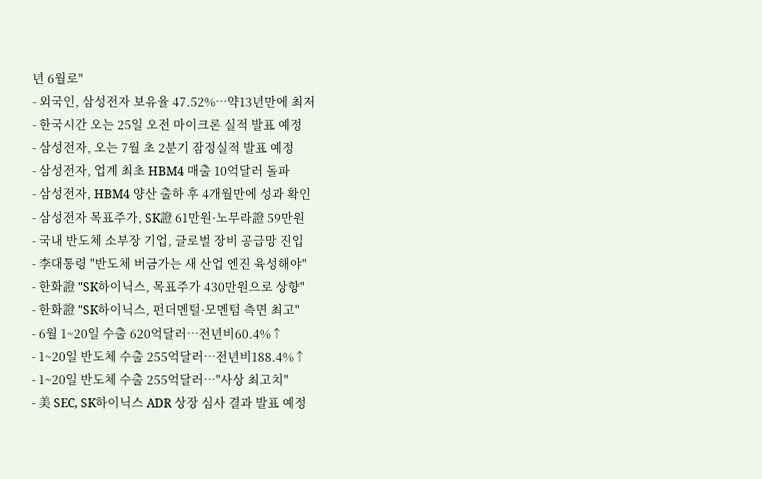년 6월로"
- 외국인, 삼성전자 보유율 47.52%…약13년만에 최저
- 한국시간 오는 25일 오전 마이크론 실적 발표 예정
- 삼성전자, 오는 7월 초 2분기 잠정실적 발표 예정
- 삼성전자, 업계 최초 HBM4 매출 10억달러 돌파
- 삼성전자, HBM4 양산 출하 후 4개월만에 성과 확인
- 삼성전자 목표주가, SK證 61만원·노무라證 59만원
- 국내 반도체 소부장 기업, 글로벌 장비 공급망 진입
- 李대통령 "반도체 버금가는 새 산업 엔진 육성해야"
- 한화證 "SK하이닉스, 목표주가 430만원으로 상향"
- 한화證 "SK하이닉스, 펀더멘털·모멘텀 측면 최고"
- 6월 1~20일 수출 620억달러…전년비60.4%↑
- 1~20일 반도체 수출 255억달러…전년비188.4%↑
- 1~20일 반도체 수출 255억달러…"사상 최고치"
- 美 SEC, SK하이닉스 ADR 상장 심사 결과 발표 예정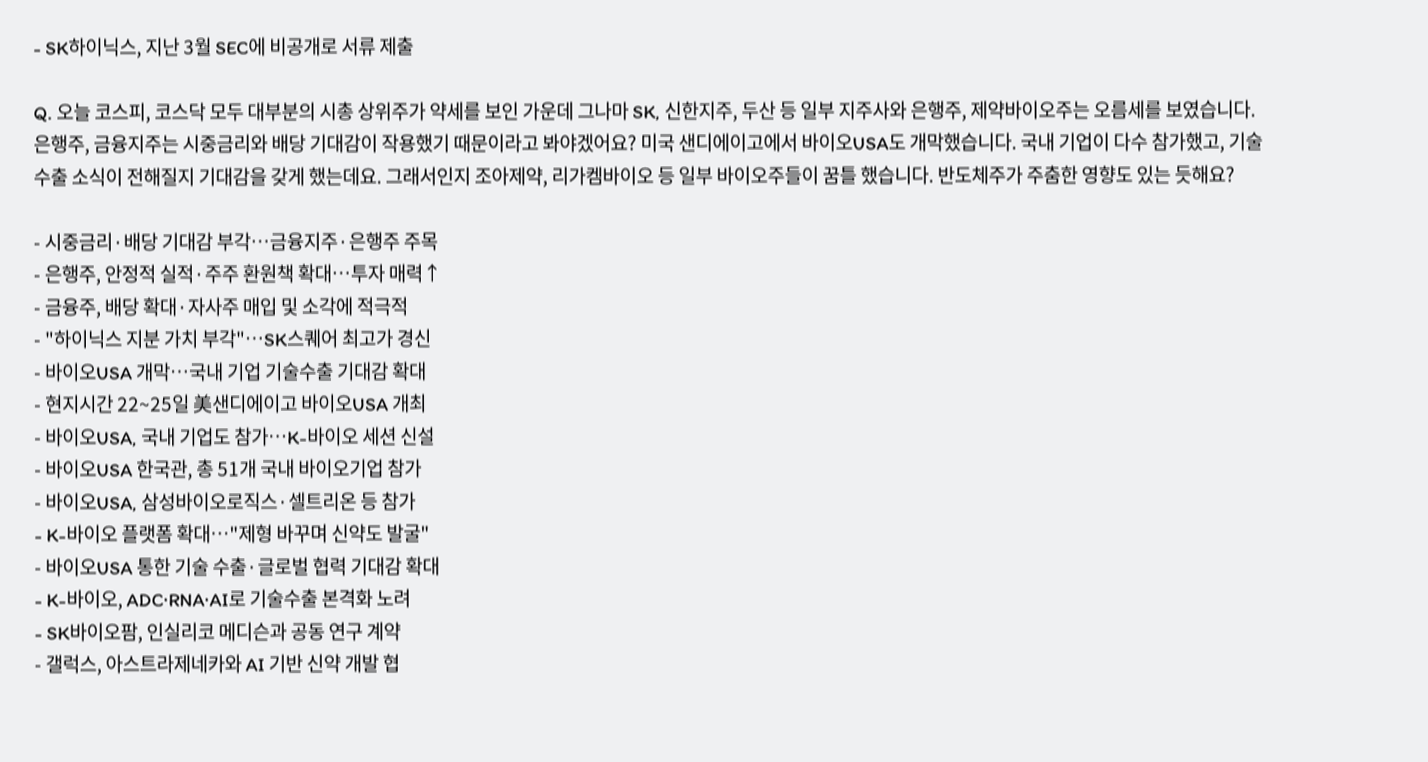- SK하이닉스, 지난 3월 SEC에 비공개로 서류 제출

Q. 오늘 코스피, 코스닥 모두 대부분의 시총 상위주가 약세를 보인 가운데 그나마 SK, 신한지주, 두산 등 일부 지주사와 은행주, 제약바이오주는 오름세를 보였습니다. 은행주, 금융지주는 시중금리와 배당 기대감이 작용했기 때문이라고 봐야겠어요? 미국 샌디에이고에서 바이오USA도 개막했습니다. 국내 기업이 다수 참가했고, 기술수출 소식이 전해질지 기대감을 갖게 했는데요. 그래서인지 조아제약, 리가켐바이오 등 일부 바이오주들이 꿈틀 했습니다. 반도체주가 주춤한 영향도 있는 듯해요?

- 시중금리·배당 기대감 부각…금융지주·은행주 주목
- 은행주, 안정적 실적·주주 환원책 확대…투자 매력↑
- 금융주, 배당 확대·자사주 매입 및 소각에 적극적
- "하이닉스 지분 가치 부각"…SK스퀘어 최고가 경신
- 바이오USA 개막…국내 기업 기술수출 기대감 확대
- 현지시간 22~25일 美샌디에이고 바이오USA 개최
- 바이오USA, 국내 기업도 참가…K-바이오 세션 신설
- 바이오USA 한국관, 총 51개 국내 바이오기업 참가
- 바이오USA, 삼성바이오로직스·셀트리온 등 참가
- K-바이오 플랫폼 확대…"제형 바꾸며 신약도 발굴"
- 바이오USA 통한 기술 수출·글로벌 협력 기대감 확대
- K-바이오, ADC·RNA·AI로 기술수출 본격화 노려
- SK바이오팜, 인실리코 메디슨과 공동 연구 계약
- 갤럭스, 아스트라제네카와 AI 기반 신약 개발 협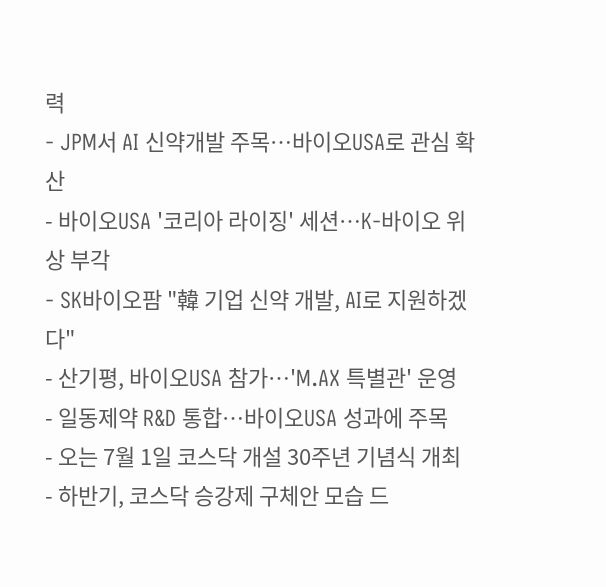력
- JPM서 AI 신약개발 주목…바이오USA로 관심 확산
- 바이오USA '코리아 라이징' 세션…K-바이오 위상 부각
- SK바이오팜 "韓 기업 신약 개발, AI로 지원하겠다"
- 산기평, 바이오USA 참가…'M.AX 특별관' 운영
- 일동제약 R&D 통합…바이오USA 성과에 주목
- 오는 7월 1일 코스닥 개설 30주년 기념식 개최
- 하반기, 코스닥 승강제 구체안 모습 드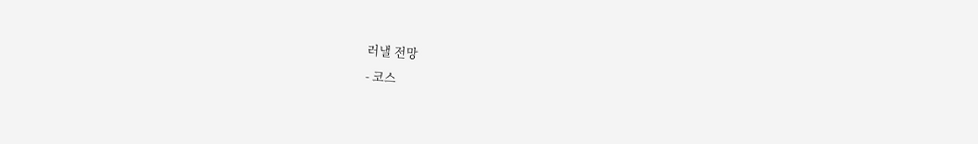러낼 전망
- 코스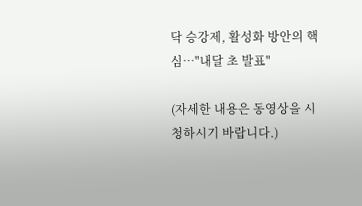닥 승강제, 활성화 방안의 핵심…"내달 초 발표"

(자세한 내용은 동영상을 시청하시기 바랍니다.)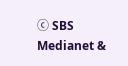ⓒ SBS Medianet &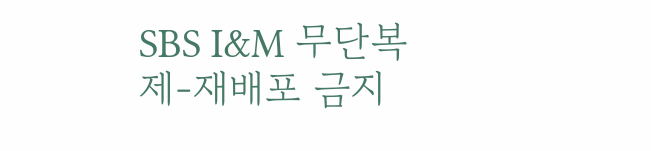SBS I&M 무단복제-재배포 금지